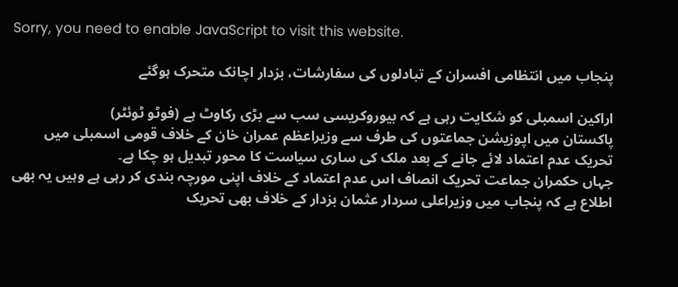Sorry, you need to enable JavaScript to visit this website.

پنجاب میں انتظامی افسران کے تبادلوں کی سفارشات، بزدار اچانک متحرک ہوگئے

اراکین اسمبلی کو شکایت رہی ہے کہ بیوروکریسی سب سے بڑی رکاوٹ ہے (فوٹو ٹوئٹر)
پاکستان میں اپوزیشن جماعتوں کی طرف سے وزیراعظم عمران خان کے خلاف قومی اسمبلی میں تحریک عدم اعتماد لائے جانے کے بعد ملک کی ساری سیاست کا محور تبدیل ہو چکا ہے۔
جہاں حکمران جماعت تحریک انصاف اس عدم اعتماد کے خلاف اپنی مورچہ بندی کر رہی ہے وہیں یہ بھی اطلاع ہے کہ پنجاب میں وزیراعلی سردار عثمان بزدار کے خلاف بھی تحریک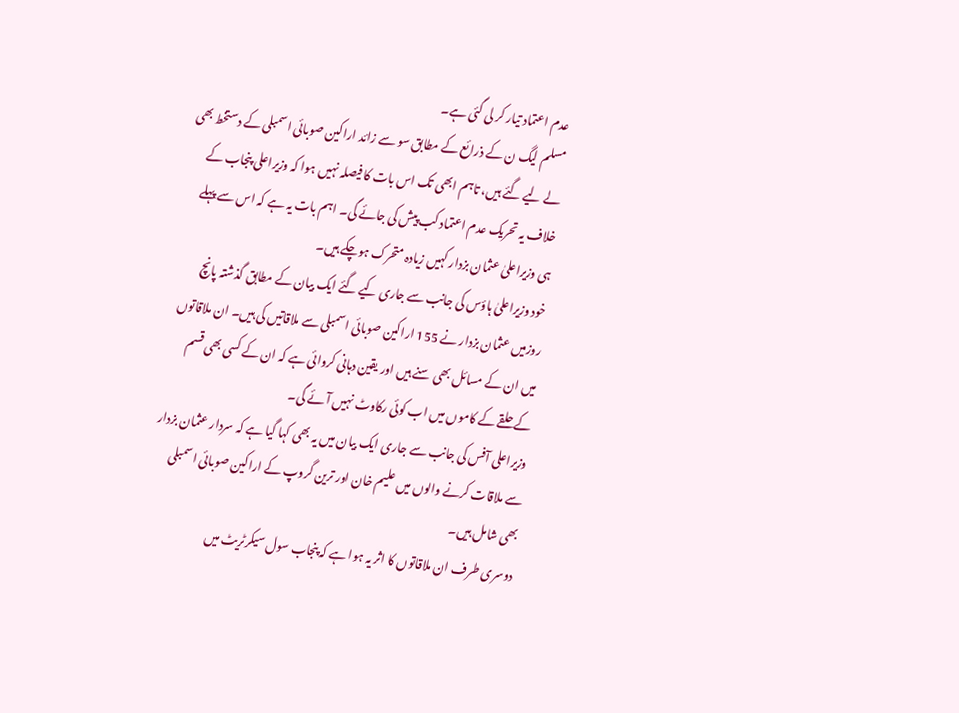عدم اعتماد تیار کر لی گئی ہے۔
مسلم لیگ ن کے ذرائع کے مطابق سو سے زائد اراکین صوبائی اسمبلی کے دستخط بھی لے لیے گئے ہیں، تاہم ابھی تک اس بات کا فیصلہ نہیں ہوا کہ وزیراعلی پنجاب کے خلاف یہ تحریک عدم اعتماد کب پیش کی جائے گی۔ اہم بات یہ ہے کہ اس سے پہلے ہی وزیراعلیٰ عثمان بزدار کہیں زیادہ متحرک ہوچکے ہیں۔
خود وزیراعلیٰ ہاؤس کی جانب سے جاری کیے گئے ایک بیان کے مطابق گذشتہ پانچ روزمیں عثمان بزدار نے 155 اراکین صوبائی اسمبلی سے ملاقاتیں کی ہیں۔ ان ملاقاتوں میں ان کے مسائل بھی سنے ہیں اور یقین دہانی کروائی ہے کہ ان کے کسی بھی قسم کے حلقے کے کاموں میں اب کوئی رکاوٹ نہیں آئے گی۔
وزیراعلی آفس کی جانب سے جاری ایک بیان میں یہ بھی کہا گیا ہے کہ سردار عثمان بزدار سے ملاقات کرنے والوں میں علیم خان اور ترین گروپ کے اراکین صوبائی اسمبلی بھی شامل ہیں۔
دوسری طرف ان ملاقاتوں کا اثر یہ ہوا ہے کہ پنجاب سول سیکرٹریٹ میں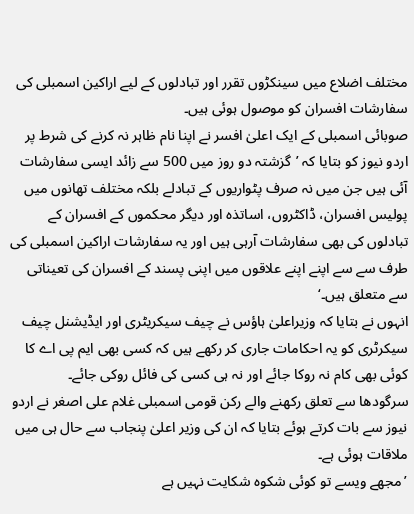مختلف اضلاع میں سینکڑوں تقرر اور تبادلوں کے لیے اراکین اسمبلی کی سفارشات افسران کو موصول ہوئی ہیں۔
صوبائی اسمبلی کے ایک اعلیٰ افسر نے اپنا نام ظاہر نہ کرنے کی شرط پر اردو نیوز کو بتایا کہ ’گزشتہ دو روز میں 500 سے زائد ایسی سفارشات آئی ہیں جن میں نہ صرف پٹواریوں کے تبادلے بلکہ مختلف تھانوں میں پولیس افسران، ڈاکٹروں، اساتذہ اور دیگر محکموں کے افسران کے تبادلوں کی بھی سفارشات آرہی ہیں اور یہ سفارشات اراکین اسمبلی کی طرف سے سے اپنے اپنے علاقوں میں اپنی پسند کے افسران کی تعیناتی سے متعلق ہیں۔‘
انہوں نے بتایا کہ وزیراعلیٰ ہاؤس نے چیف سیکریٹری اور ایڈیشنل چیف سیکرٹری کو یہ احکامات جاری کر رکھے ہیں کہ کسی بھی ایم پی اے کا کوئی بھی کام نہ روکا جائے اور نہ ہی کسی کی فائل روکی جائے۔
سرگودھا سے تعلق رکھنے والے رکن قومی اسمبلی غلام علی اصغر نے اردو نیوز سے بات کرتے ہوئے بتایا کہ ان کی وزیر اعلیٰ پنجاب سے حال ہی میں ملاقات ہوئی ہے۔
’مجھے ویسے تو کوئی شکوہ شکایت نہیں ہے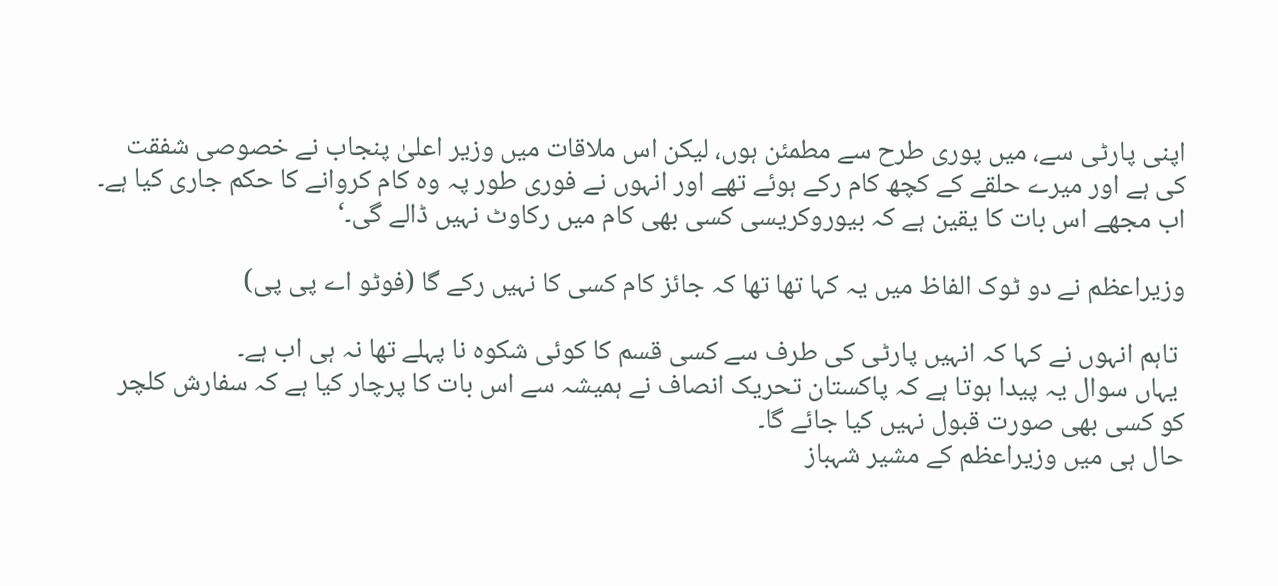اپنی پارٹی سے، میں پوری طرح سے مطمئن ہوں، لیکن اس ملاقات میں وزیر اعلیٰ پنجاب نے خصوصی شفقت کی ہے اور میرے حلقے کے کچھ کام رکے ہوئے تھے اور انہوں نے فوری طور پہ وہ کام کروانے کا حکم جاری کیا ہے۔ اب مجھے اس بات کا یقین ہے کہ بیوروکریسی کسی بھی کام میں رکاوٹ نہیں ڈالے گی۔‘

وزیراعظم نے دو ٹوک الفاظ میں یہ کہا تھا تھا کہ جائز کام کسی کا نہیں رکے گا (فوٹو اے پی پی)

 تاہم انہوں نے کہا کہ انہیں پارٹی کی طرف سے کسی قسم کا کوئی شکوہ نا پہلے تھا نہ ہی اب ہے۔
 یہاں سوال یہ پیدا ہوتا ہے کہ پاکستان تحریک انصاف نے ہمیشہ سے اس بات کا پرچار کیا ہے کہ سفارش کلچر کو کسی بھی صورت قبول نہیں کیا جائے گا۔
حال ہی میں وزیراعظم کے مشیر شہباز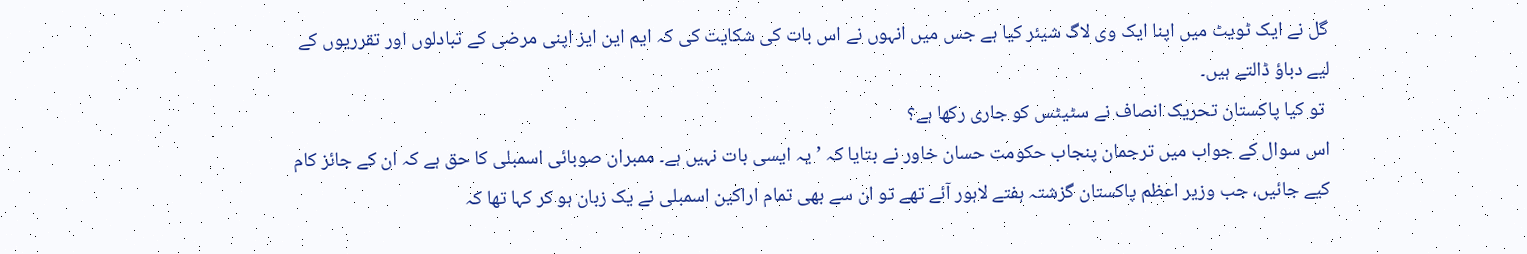گل نے ایک ٹویٹ میں اپنا ایک وی لاگ شیئر کیا ہے جس میں انہوں نے اس بات کی شکایت کی کہ ایم این ایز اپنی مرضی کے تبادلوں اور تقرریوں کے لیے دباؤ ڈالتے ہیں۔
 تو کیا پاکستان تحریک انصاف نے سٹیٹس کو جاری رکھا ہے؟
اس سوال کے جواب میں ترجمان پنجاب حکومت حسان خاور نے بتایا کہ ’یہ ایسی بات نہیں ہے۔ ممبران صوبائی اسمبلی کا حق ہے کہ ان کے جائز کام کیے جائیں، جب وزیر اعظم پاکستان گزشتہ ہفتے لاہور آئے تھے تو ان سے بھی تمام اراکین اسمبلی نے یک زبان ہو کر کہا تھا کہ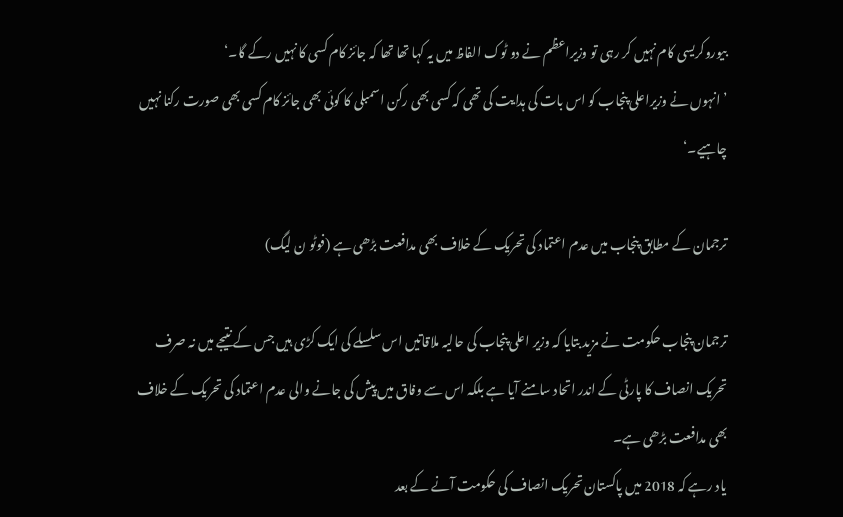بیوروکریسی کام نہیں کر رہی تو وزیراعظم نے دو ٹوک الفاظ میں یہ کہا تھا تھا کہ جائز کام کسی کا نہیں رکے گا۔‘
’انہوں نے وزیراعلی پنجاب کو اس بات کی ہدایت کی تھی کہ کسی بھی رکن اسمبلی کا کوئی بھی جائز کام کسی بھی صورت رکنا نہیں چاہیے۔‘

ترجمان کے مطابق پنجاب میں عدم اعتماد کی تحریک کے خلاف بھی مدافعت بڑھی ہے (فوٹو ن لیگ)

ترجمان پنجاب حکومت نے مزید بتایا کہ وزیر اعلی پنجاب کی حالیہ ملاقاتیں اس سلسلے کی ایک کڑی ہیں جس کے نتیجے میں نہ صرف تحریک انصاف کا پارٹی کے اندر اتحاد سامنے آیا ہے بلکہ اس سے وفاق میں پیش کی جانے والی عدم اعتماد کی تحریک کے خلاف بھی مدافعت بڑھی ہے۔
یاد رہے کہ 2018 میں پاکستان تحریک انصاف کی حکومت آنے کے بعد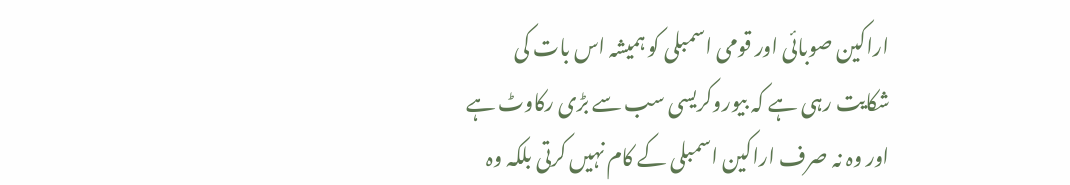اراکین صوبائی اور قومی اسمبلی کو ہمیشہ اس بات کی شکایت رہی ہے کہ بیوروکریسی سب سے بڑی رکاوٹ ہے اور وہ نہ صرف اراکین اسمبلی کے کام نہیں کرتی بلکہ وہ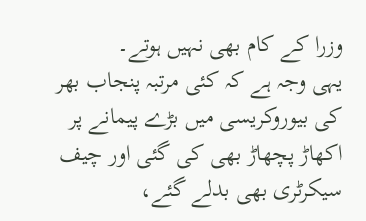وزرا کے کام بھی نہیں ہوتے۔
یہی وجہ ہے کہ کئی مرتبہ پنجاب بھر کی بیوروکریسی میں بڑے پیمانے پر اکھاڑ پچھاڑ بھی کی گئی اور چیف سیکرٹری بھی بدلے گئے،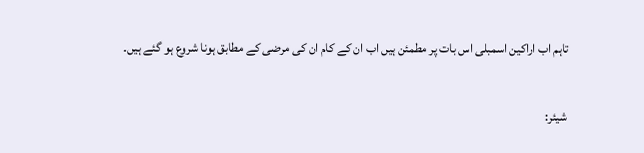تاہم اب اراکین اسمبلی اس بات پر مطمئن ہیں اب ان کے کام ان کی مرضی کے مطابق ہونا شروع ہو گئے ہیں۔

شیئر: